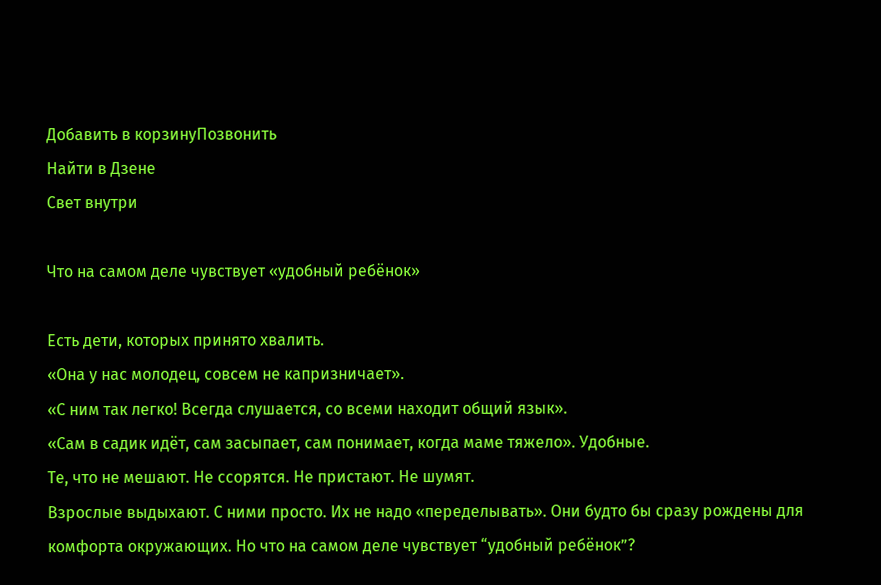Добавить в корзинуПозвонить
Найти в Дзене
Свет внутри

Что на самом деле чувствует «удобный ребёнок»

Есть дети, которых принято хвалить.
«Она у нас молодец, совсем не капризничает».
«С ним так легко! Всегда слушается, со всеми находит общий язык».
«Сам в садик идёт, сам засыпает, сам понимает, когда маме тяжело». Удобные.
Те, что не мешают. Не ссорятся. Не пристают. Не шумят.
Взрослые выдыхают. С ними просто. Их не надо «переделывать». Они будто бы сразу рождены для комфорта окружающих. Но что на самом деле чувствует “удобный ребёнок”?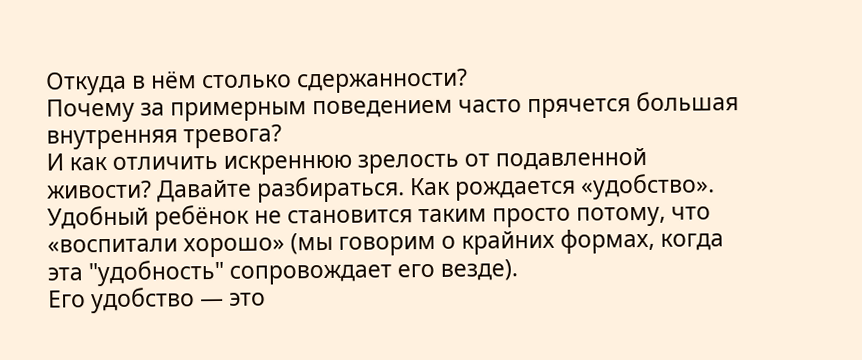Откуда в нём столько сдержанности?
Почему за примерным поведением часто прячется большая внутренняя тревога?
И как отличить искреннюю зрелость от подавленной живости? Давайте разбираться. Как рождается «удобство».
Удобный ребёнок не становится таким просто потому, что «воспитали хорошо» (мы говорим о крайних формах, когда эта "удобность" сопровождает его везде).
Его удобство — это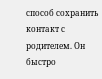способ сохранить контакт с родителем. Он быстро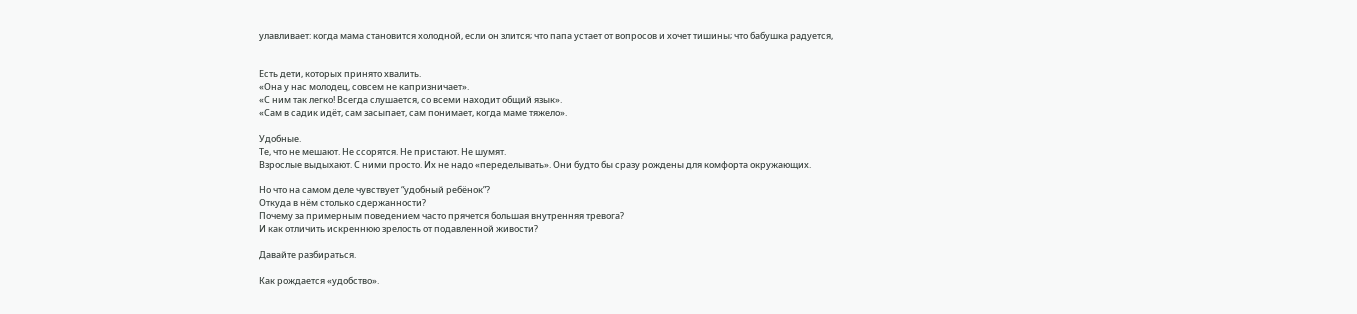улавливает: когда мама становится холодной, если он злится; что папа устает от вопросов и хочет тишины; что бабушка радуется,


Есть дети, которых принято хвалить.
«Она у нас молодец, совсем не капризничает».
«С ним так легко! Всегда слушается, со всеми находит общий язык».
«Сам в садик идёт, сам засыпает, сам понимает, когда маме тяжело».

Удобные.
Те, что не мешают. Не ссорятся. Не пристают. Не шумят.
Взрослые выдыхают. С ними просто. Их не надо «переделывать». Они будто бы сразу рождены для комфорта окружающих.

Но что на самом деле чувствует “удобный ребёнок”?
Откуда в нём столько сдержанности?
Почему за примерным поведением часто прячется большая внутренняя тревога?
И как отличить искреннюю зрелость от подавленной живости?

Давайте разбираться.

Как рождается «удобство».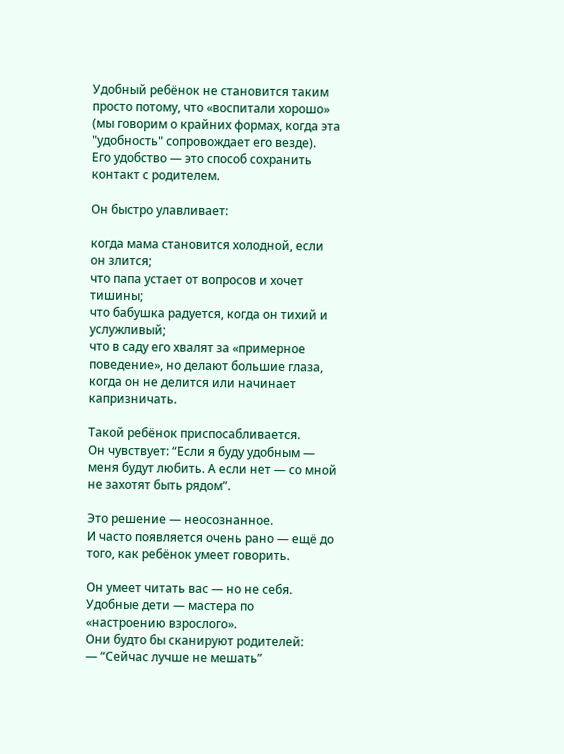Удобный ребёнок не становится таким просто потому, что «воспитали хорошо» (мы говорим о крайних формах, когда эта "удобность" сопровождает его везде).
Его удобство — это способ сохранить контакт с родителем.

Он быстро улавливает:

когда мама становится холодной, если он злится;
что папа устает от вопросов и хочет тишины;
что бабушка радуется, когда он тихий и услужливый;
что в саду его хвалят за «примерное поведение», но делают большие глаза, когда он не делится или начинает капризничать.

Такой ребёнок приспосабливается.
Он чувствует: “Если я буду удобным — меня будут любить. А если нет — со мной не захотят быть рядом”.

Это решение — неосознанное.
И часто появляется очень рано — ещё до того, как ребёнок умеет говорить.

Он умеет читать вас — но не себя.
Удобные дети — мастера по «настроению взрослого».
Они будто бы сканируют родителей:
— “Сейчас лучше не мешать”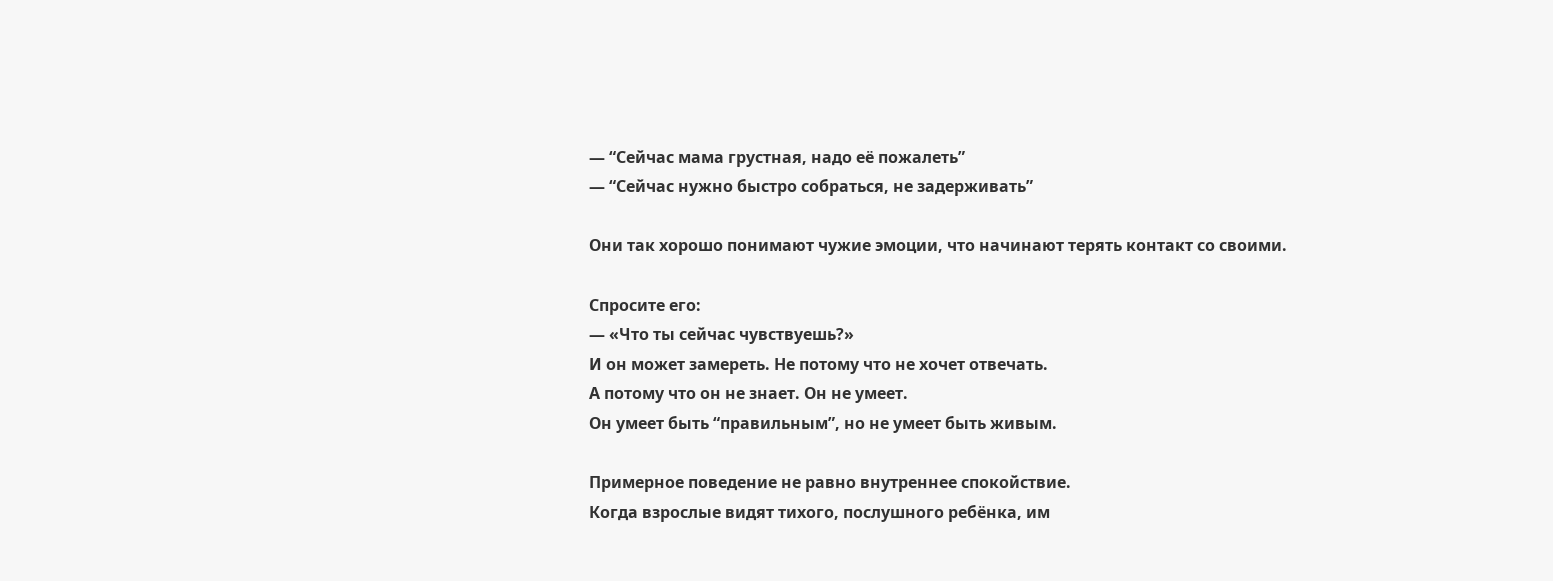— “Сейчас мама грустная, надо её пожалеть”
— “Сейчас нужно быстро собраться, не задерживать”

Они так хорошо понимают чужие эмоции, что начинают терять контакт со своими.

Спросите его:
— «Что ты сейчас чувствуешь?»
И он может замереть. Не потому что не хочет отвечать.
А потому что он не знает. Он не умеет.
Он умеет быть “правильным”, но не умеет быть живым.

Примерное поведение не равно внутреннее спокойствие.
Когда взрослые видят тихого, послушного ребёнка, им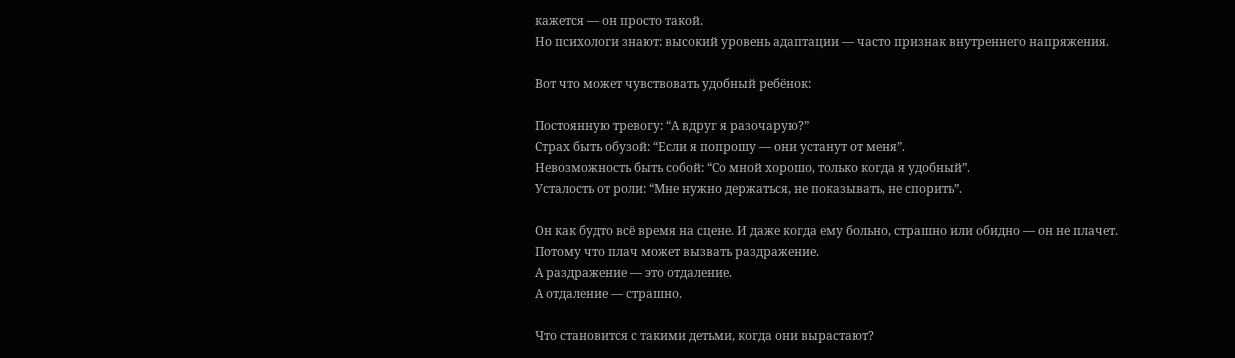кажется — он просто такой.
Но психологи знают: высокий уровень адаптации — часто признак внутреннего напряжения.

Вот что может чувствовать удобный ребёнок:

Постоянную тревогу: “А вдруг я разочарую?”
Страх быть обузой: “Если я попрошу — они устанут от меня”.
Невозможность быть собой: “Со мной хорошо, только когда я удобный”.
Усталость от роли: “Мне нужно держаться, не показывать, не спорить”.

Он как будто всё время на сцене. И даже когда ему больно, страшно или обидно — он не плачет.
Потому что плач может вызвать раздражение.
А раздражение — это отдаление.
А отдаление — страшно.

Что становится с такими детьми, когда они вырастают?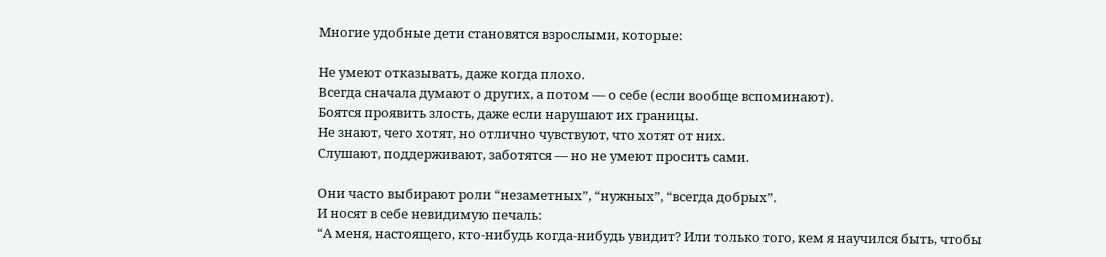Многие удобные дети становятся взрослыми, которые:

Не умеют отказывать, даже когда плохо.
Всегда сначала думают о других, а потом — о себе (если вообще вспоминают).
Боятся проявить злость, даже если нарушают их границы.
Не знают, чего хотят, но отлично чувствуют, что хотят от них.
Слушают, поддерживают, заботятся — но не умеют просить сами.

Они часто выбирают роли “незаметных”, “нужных”, “всегда добрых”.
И носят в себе невидимую печаль:
“А меня, настоящего, кто-нибудь когда-нибудь увидит? Или только того, кем я научился быть, чтобы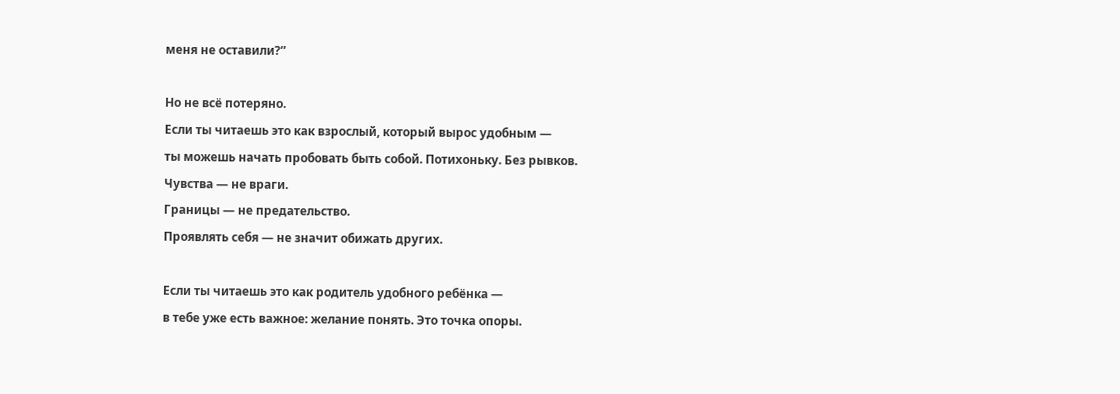меня не оставили?”

Но не всё потеряно.
Если ты читаешь это как взрослый, который вырос удобным —
ты можешь начать пробовать быть собой. Потихоньку. Без рывков.
Чувства — не враги.
Границы — не предательство.
Проявлять себя — не значит обижать других.

Если ты читаешь это как родитель удобного ребёнка —
в тебе уже есть важное: желание понять. Это точка опоры.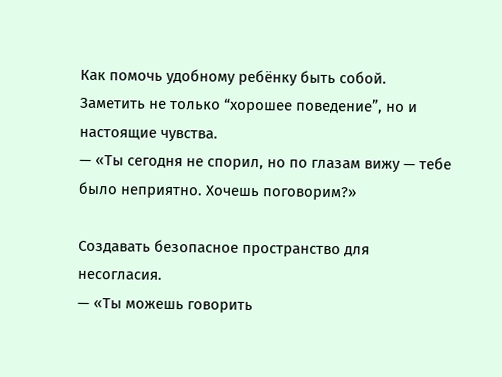Как помочь удобному ребёнку быть собой.
Заметить не только “хорошее поведение”, но и настоящие чувства.
— «Ты сегодня не спорил, но по глазам вижу — тебе было неприятно. Хочешь поговорим?»

Создавать безопасное пространство для несогласия.
— «Ты можешь говорить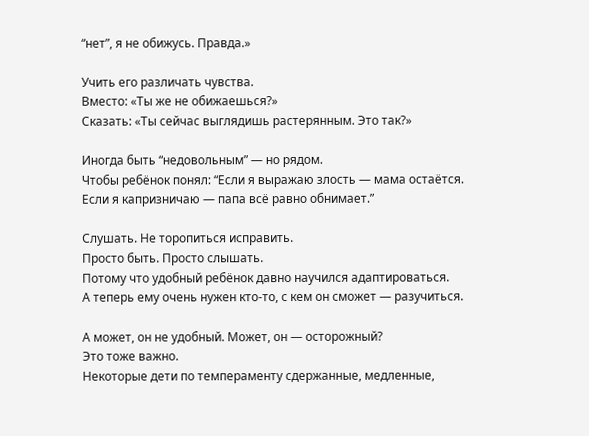“нет”, я не обижусь. Правда.»

Учить его различать чувства.
Вместо: «Ты же не обижаешься?»
Сказать: «Ты сейчас выглядишь растерянным. Это так?»

Иногда быть “недовольным” — но рядом.
Чтобы ребёнок понял: “Если я выражаю злость — мама остаётся. Если я капризничаю — папа всё равно обнимает.”

Слушать. Не торопиться исправить.
Просто быть. Просто слышать.
Потому что удобный ребёнок давно научился адаптироваться.
А теперь ему очень нужен кто-то, с кем он сможет — разучиться.

А может, он не удобный. Может, он — осторожный?
Это тоже важно.
Некоторые дети по темпераменту сдержанные, медленные,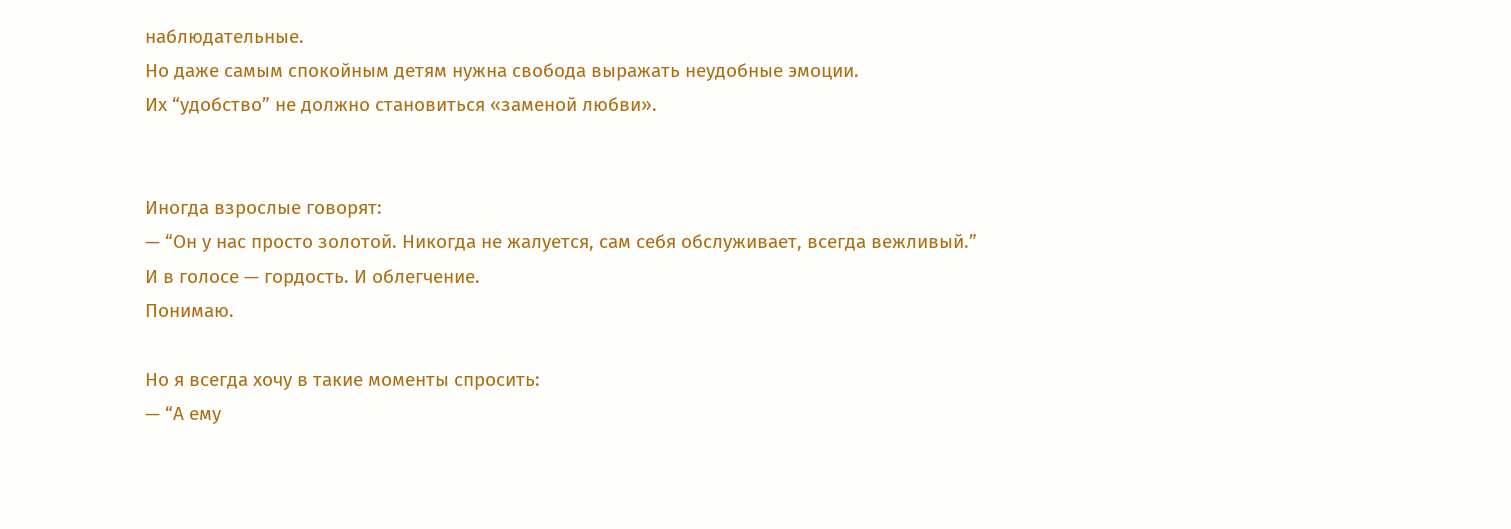наблюдательные.
Но даже самым спокойным детям нужна свобода выражать неудобные эмоции.
Их “удобство” не должно становиться «заменой любви».


Иногда взрослые говорят:
— “Он у нас просто золотой. Никогда не жалуется, сам себя обслуживает, всегда вежливый.”
И в голосе — гордость. И облегчение.
Понимаю.

Но я всегда хочу в такие моменты спросить:
— “А ему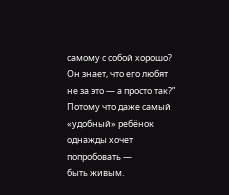самому с собой хорошо? Он знает, что его любят не за это — а просто так?”
Потому что даже самый «удобный» ребёнок однажды хочет попробовать —
быть живым.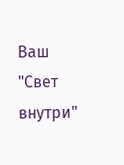Ваш "Свет внутри"